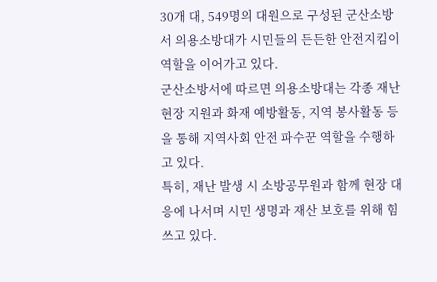30개 대, 549명의 대원으로 구성된 군산소방서 의용소방대가 시민들의 든든한 안전지킴이 역할을 이어가고 있다.
군산소방서에 따르면 의용소방대는 각종 재난현장 지원과 화재 예방활동, 지역 봉사활동 등을 통해 지역사회 안전 파수꾼 역할을 수행하고 있다.
특히, 재난 발생 시 소방공무원과 함께 현장 대응에 나서며 시민 생명과 재산 보호를 위해 힘쓰고 있다.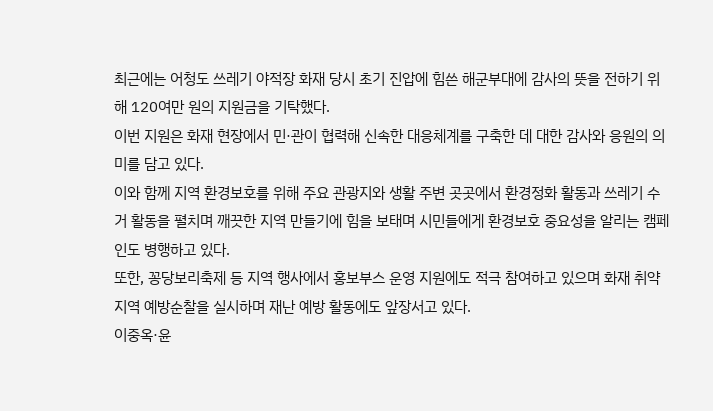최근에는 어청도 쓰레기 야적장 화재 당시 초기 진압에 힘쓴 해군부대에 감사의 뜻을 전하기 위해 120여만 원의 지원금을 기탁했다.
이번 지원은 화재 현장에서 민·관이 협력해 신속한 대응체계를 구축한 데 대한 감사와 응원의 의미를 담고 있다.
이와 함께 지역 환경보호를 위해 주요 관광지와 생활 주변 곳곳에서 환경정화 활동과 쓰레기 수거 활동을 펼치며 깨끗한 지역 만들기에 힘을 보태며 시민들에게 환경보호 중요성을 알리는 캠페인도 병행하고 있다.
또한, 꽁당보리축제 등 지역 행사에서 홍보부스 운영 지원에도 적극 참여하고 있으며 화재 취약지역 예방순찰을 실시하며 재난 예방 활동에도 앞장서고 있다.
이중옥·윤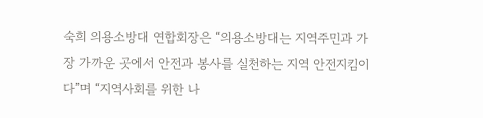숙희 의용소방대 연합회장은 “의용소방대는 지역주민과 가장 가까운 곳에서 안전과 봉사를 실천하는 지역 안전지킴이다”며 “지역사회를 위한 나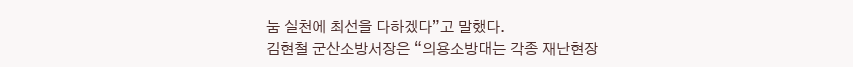눔 실천에 최선을 다하겠다”고 말했다.
김현철 군산소방서장은 “의용소방대는 각종 재난현장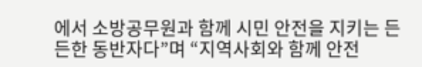에서 소방공무원과 함께 시민 안전을 지키는 든든한 동반자다”며 “지역사회와 함께 안전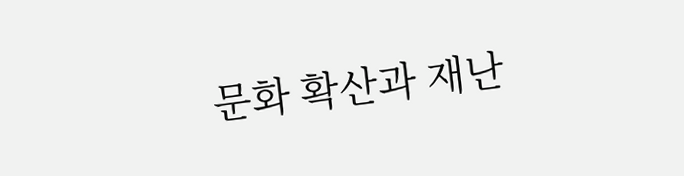문화 확산과 재난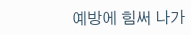예방에 힘써 나가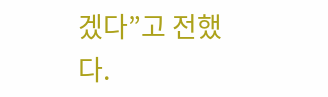겠다”고 전했다.